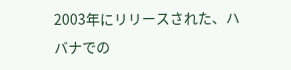2003年にリリースされた、ハバナでの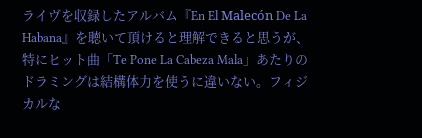ライヴを収録したアルバム『En El Malecón De La Habana』を聴いて頂けると理解できると思うが、特にヒット曲「Te Pone La Cabeza Mala」あたりのドラミングは結構体力を使うに違いない。フィジカルな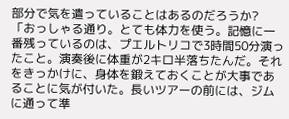部分で気を遣っていることはあるのだろうか?
「おっしゃる通り。とても体力を使う。記憶に一番残っているのは、プエルトリコで3時間50分演ったこと。演奏後に体重が2キロ半落ちたんだ。それをきっかけに、身体を鍛えておくことが大事であることに気が付いた。長いツアーの前には、ジムに通って準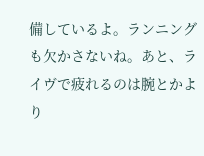備しているよ。ランニングも欠かさないね。あと、ライヴで疲れるのは腕とかより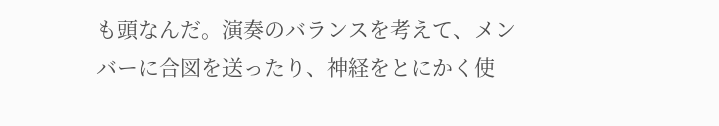も頭なんだ。演奏のバランスを考えて、メンバーに合図を送ったり、神経をとにかく使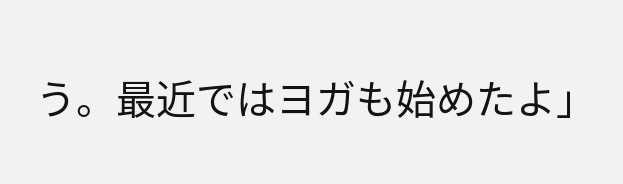う。最近ではヨガも始めたよ」